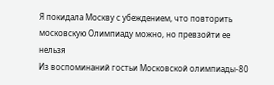Я покидала Москву с убеждением, что повторить московскую Олимпиаду можно, но превзойти ее нельзя
Из воспоминаний гостьи Московской олимпиады-80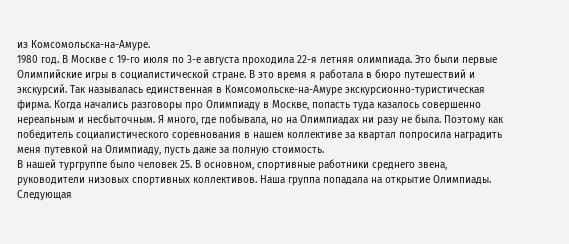из Комсомольска-на-Амуре.
1980 год. В Москве с 19-го июля по 3-е августа проходила 22-я летняя олимпиада. Это были первые Олимпийские игры в социалистической стране. В это время я работала в бюро путешествий и экскурсий. Так называлась единственная в Комсомольске-на-Амуре экскурсионно-туристическая фирма. Когда начались разговоры про Олимпиаду в Москве, попасть туда казалось совершенно нереальным и несбыточным. Я много, где побывала, но на Олимпиадах ни разу не была. Поэтому как победитель социалистического соревнования в нашем коллективе за квартал попросила наградить меня путевкой на Олимпиаду, пусть даже за полную стоимость.
В нашей тургруппе было человек 25. В основном, спортивные работники среднего звена, руководители низовых спортивных коллективов. Наша группа попадала на открытие Олимпиады. Следующая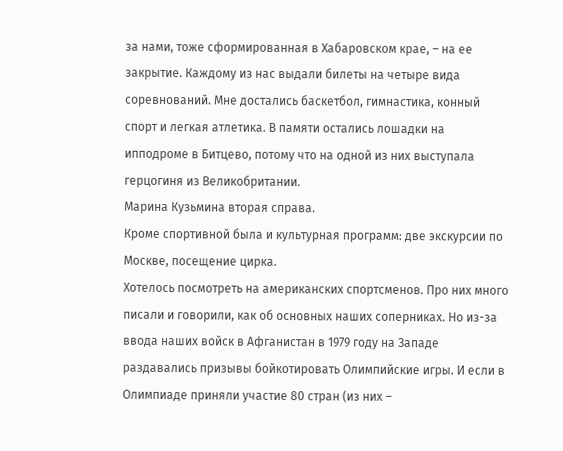за нами, тоже сформированная в Хабаровском крае, – на ее закрытие. Каждому из нас выдали билеты на четыре вида соревнований. Мне достались баскетбол, гимнастика, конный спорт и легкая атлетика. В памяти остались лошадки на ипподроме в Битцево, потому что на одной из них выступала герцогиня из Великобритании.
Марина Кузьмина вторая справа.
Кроме спортивной была и культурная программ: две экскурсии по Москве, посещение цирка.
Хотелось посмотреть на американских спортсменов. Про них много писали и говорили, как об основных наших соперниках. Но из-за ввода наших войск в Афганистан в 1979 году на Западе раздавались призывы бойкотировать Олимпийские игры. И если в Олимпиаде приняли участие 80 стран (из них –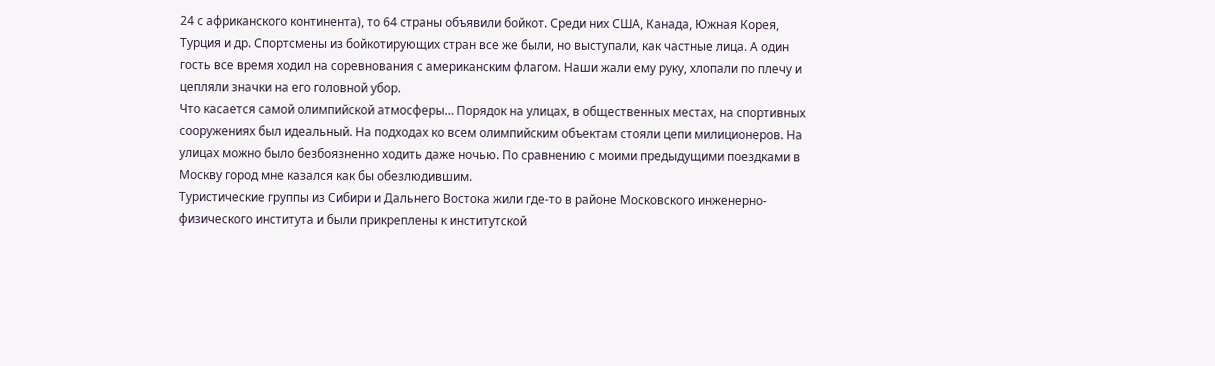24 с африканского континента), то 64 страны объявили бойкот. Среди них США, Канада, Южная Корея, Турция и др. Спортсмены из бойкотирующих стран все же были, но выступали, как частные лица. А один гость все время ходил на соревнования с американским флагом. Наши жали ему руку, хлопали по плечу и цепляли значки на его головной убор.
Что касается самой олимпийской атмосферы… Порядок на улицах, в общественных местах, на спортивных сооружениях был идеальный. На подходах ко всем олимпийским объектам стояли цепи милиционеров. На улицах можно было безбоязненно ходить даже ночью. По сравнению с моими предыдущими поездками в Москву город мне казался как бы обезлюдившим.
Туристические группы из Сибири и Дальнего Востока жили где-то в районе Московского инженерно-физического института и были прикреплены к институтской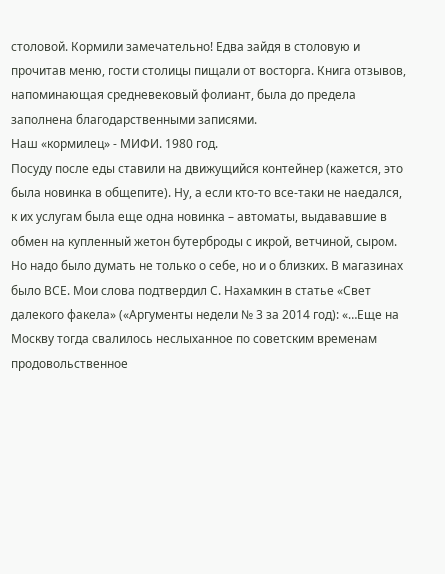столовой. Кормили замечательно! Едва зайдя в столовую и прочитав меню, гости столицы пищали от восторга. Книга отзывов, напоминающая средневековый фолиант, была до предела заполнена благодарственными записями.
Наш «кормилец» - МИФИ. 1980 год.
Посуду после еды ставили на движущийся контейнер (кажется, это была новинка в общепите). Ну, а если кто-то все-таки не наедался, к их услугам была еще одна новинка – автоматы, выдававшие в обмен на купленный жетон бутерброды с икрой, ветчиной, сыром.
Но надо было думать не только о себе, но и о близких. В магазинах было ВСЕ. Мои слова подтвердил С. Нахамкин в статье «Свет далекого факела» («Аргументы недели № 3 за 2014 год): «…Еще на Москву тогда свалилось неслыханное по советским временам продовольственное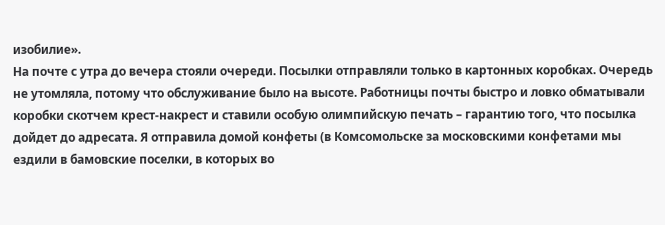изобилие».
На почте с утра до вечера стояли очереди. Посылки отправляли только в картонных коробках. Очередь не утомляла, потому что обслуживание было на высоте. Работницы почты быстро и ловко обматывали коробки скотчем крест-накрест и ставили особую олимпийскую печать – гарантию того, что посылка дойдет до адресата. Я отправила домой конфеты (в Комсомольске за московскими конфетами мы ездили в бамовские поселки, в которых во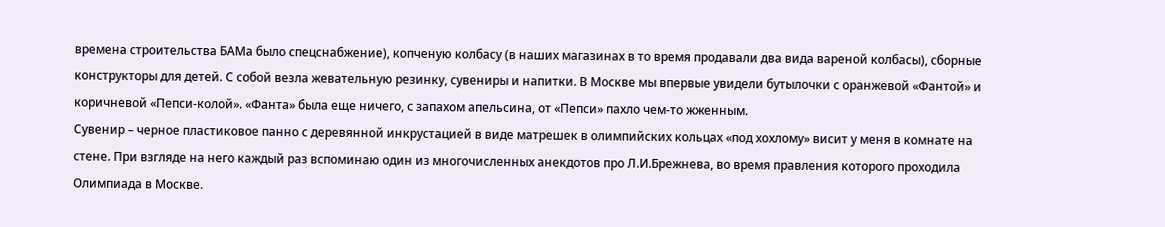времена строительства БАМа было спецснабжение), копченую колбасу (в наших магазинах в то время продавали два вида вареной колбасы), сборные конструкторы для детей. С собой везла жевательную резинку, сувениры и напитки. В Москве мы впервые увидели бутылочки с оранжевой «Фантой» и коричневой «Пепси-колой». «Фанта» была еще ничего, с запахом апельсина, от «Пепси» пахло чем-то жженным.
Сувенир – черное пластиковое панно с деревянной инкрустацией в виде матрешек в олимпийских кольцах «под хохлому» висит у меня в комнате на стене. При взгляде на него каждый раз вспоминаю один из многочисленных анекдотов про Л.И.Брежнева, во время правления которого проходила Олимпиада в Москве.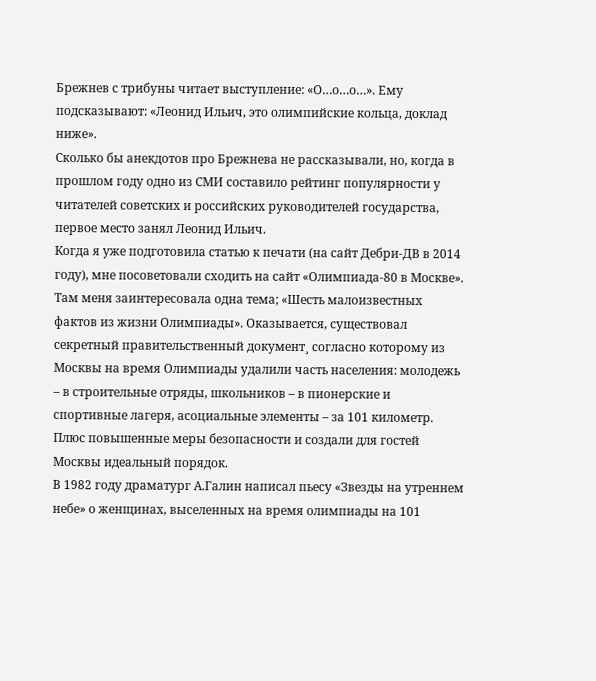Брежнев с трибуны читает выступление: «О…о…о…». Ему подсказывают: «Леонид Ильич, это олимпийские кольца, доклад ниже».
Сколько бы анекдотов про Брежнева не рассказывали, но, когда в прошлом году одно из СМИ составило рейтинг популярности у читателей советских и российских руководителей государства, первое место занял Леонид Ильич.
Когда я уже подготовила статью к печати (на сайт Дебри-ДВ в 2014 году), мне посоветовали сходить на сайт «Олимпиада-80 в Москве». Там меня заинтересовала одна тема; «Шесть малоизвестных фактов из жизни Олимпиады». Оказывается, существовал секретный правительственный документ¸ согласно которому из Москвы на время Олимпиады удалили часть населения: молодежь – в строительные отряды, школьников – в пионерские и спортивные лагеря, асоциальные элементы – за 101 километр. Плюс повышенные меры безопасности и создали для гостей Москвы идеальный порядок.
В 1982 году драматург А.Галин написал пьесу «Звезды на утреннем небе» о женщинах, выселенных на время олимпиады на 101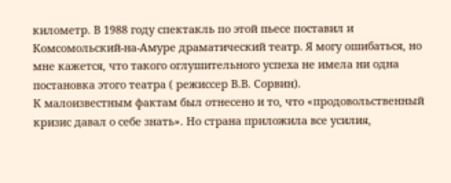километр. В 1988 году спектакль по этой пьесе поставил и Комсомольский-на-Амуре драматический театр. Я могу ошибаться, но мне кажется, что такого оглушительного успеха не имела ни одна постановка этого театра ( режиссер В.В. Сорвин).
К малоизвестным фактам был отнесено и то, что «продовольственный кризис давал о себе знать». Но страна приложила все усилия,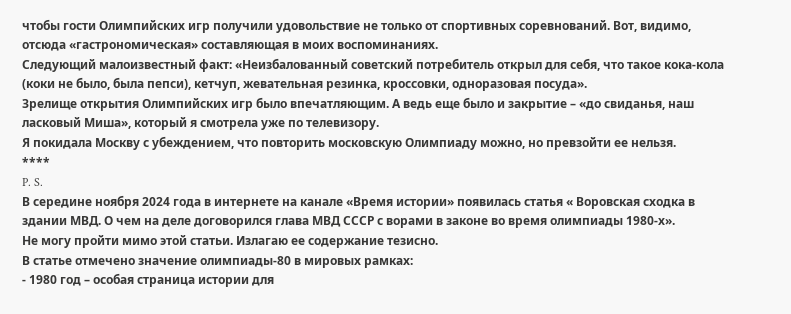чтобы гости Олимпийских игр получили удовольствие не только от спортивных соревнований. Вот, видимо, отсюда «гастрономическая» составляющая в моих воспоминаниях.
Следующий малоизвестный факт: «Неизбалованный советский потребитель открыл для себя, что такое кока-кола (коки не было, была пепси), кетчуп, жевательная резинка, кроссовки, одноразовая посуда».
Зрелище открытия Олимпийских игр было впечатляющим. А ведь еще было и закрытие – «до свиданья, наш ласковый Миша», который я смотрела уже по телевизору.
Я покидала Москву с убеждением, что повторить московскую Олимпиаду можно, но превзойти ее нельзя.
****
P. S.
В середине ноября 2024 года в интернете на канале «Время истории» появилась статья « Воровская сходка в здании МВД. О чем на деле договорился глава МВД СССР с ворами в законе во время олимпиады 1980-х».
Не могу пройти мимо этой статьи. Излагаю ее содержание тезисно.
В статье отмечено значение олимпиады-80 в мировых рамках:
- 1980 год – особая страница истории для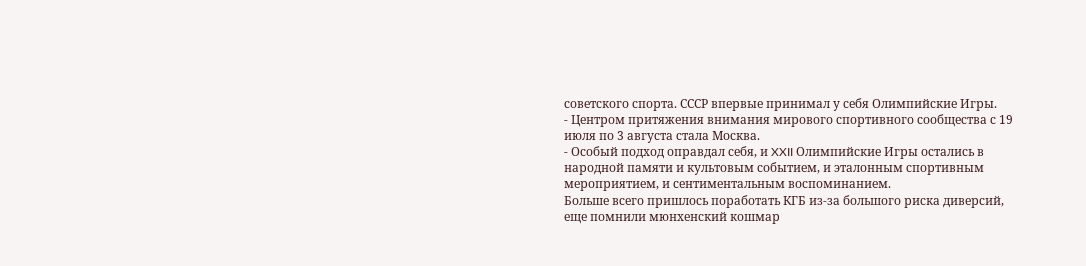советского спорта. СССР впервые принимал у себя Олимпийские Игры.
- Центром притяжения внимания мирового спортивного сообщества с 19 июля по 3 августа стала Москва.
- Особый подход оправдал себя, и XXII Олимпийские Игры остались в народной памяти и культовым событием, и эталонным спортивным мероприятием, и сентиментальным воспоминанием.
Больше всего пришлось поработать КГБ из-за большого риска диверсий, еще помнили мюнхенский кошмар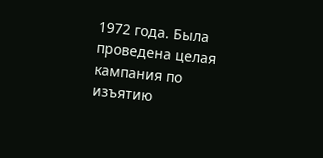1972 года. Была проведена целая кампания по изъятию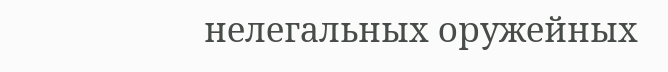нелегальных оружейных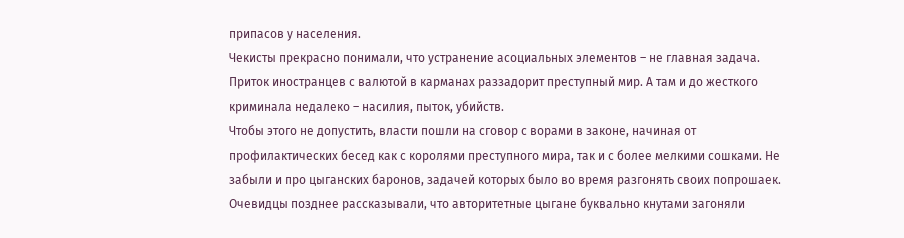припасов у населения.
Чекисты прекрасно понимали, что устранение асоциальных элементов – не главная задача. Приток иностранцев с валютой в карманах раззадорит преступный мир. А там и до жесткого криминала недалеко – насилия, пыток, убийств.
Чтобы этого не допустить, власти пошли на сговор с ворами в законе, начиная от профилактических бесед как с королями преступного мира, так и с более мелкими сошками. Не забыли и про цыганских баронов, задачей которых было во время разгонять своих попрошаек.
Очевидцы позднее рассказывали, что авторитетные цыгане буквально кнутами загоняли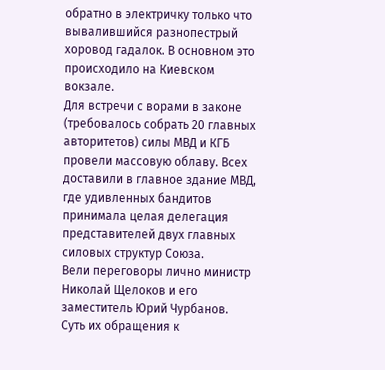обратно в электричку только что вывалившийся разнопестрый хоровод гадалок. В основном это происходило на Киевском вокзале.
Для встречи с ворами в законе (требовалось собрать 20 главных авторитетов) силы МВД и КГБ провели массовую облаву. Всех доставили в главное здание МВД, где удивленных бандитов принимала целая делегация представителей двух главных силовых структур Союза.
Вели переговоры лично министр Николай Щелоков и его заместитель Юрий Чурбанов.
Суть их обращения к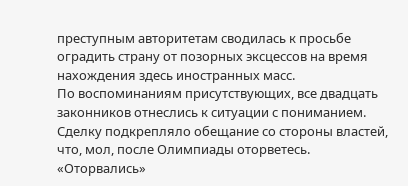преступным авторитетам сводилась к просьбе оградить страну от позорных эксцессов на время нахождения здесь иностранных масс.
По воспоминаниям присутствующих, все двадцать законников отнеслись к ситуации с пониманием.
Сделку подкрепляло обещание со стороны властей, что, мол, после Олимпиады оторветесь.
«Оторвались»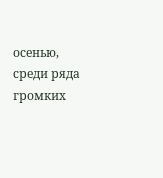осенью, среди ряда громких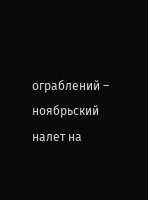ограблений – ноябрьский налет на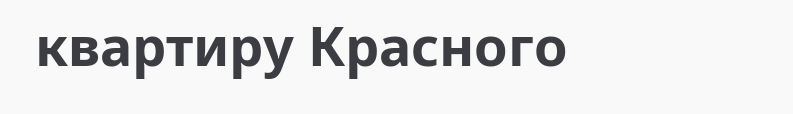квартиру Красного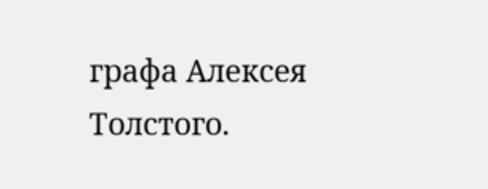графа Алексея Толстого.